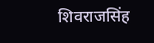शिवराजसिंह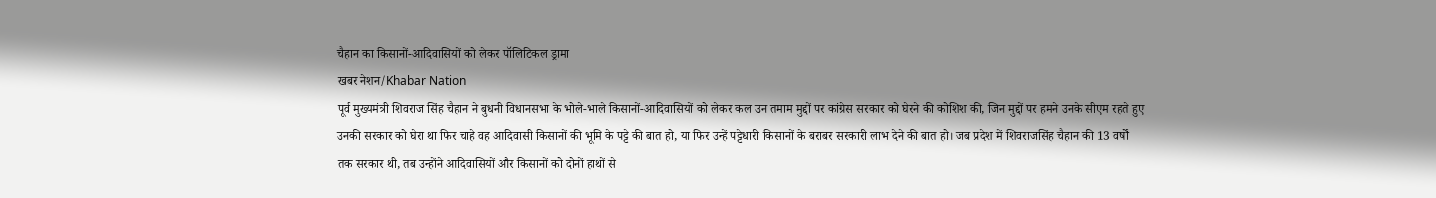चैहान का किसानों-आदिवासियों को लेकर पॉलिटिकल ड्रामा
खबर नेशन/Khabar Nation
पूर्व मुख्यमंत्री शिवराज सिंह चैहान ने बुधनी विधानसभा के भोले-भाले किसानों-आदिवासियों को लेकर कल उन तमाम मुद्दों पर कांग्रेस सरकार को घेरने की कोशिश की, जिन मुद्दों पर हमने उनके सीएम रहते हुए उनकी सरकार को घेरा था फिर चाहे वह आदिवासी किसानों की भूमि के पट्टे की बात हो, या फिर उन्हें पट्टेधारी किसानों के बराबर सरकारी लाभ देने की बात हो। जब प्रदेश में शिवराजसिंह चैहान की 13 वर्षों तक सरकार थी, तब उन्होंने आदिवासियों और किसानों को दोनों हाथों से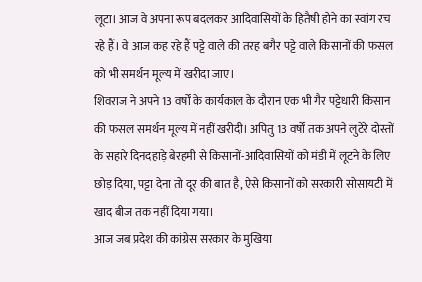लूटा। आज वे अपना रूप बदलकर आदिवासियों के हितैषी होने का स्वांग रच रहे हैं। वे आज कह रहे हैं पट्टे वाले की तरह बगैर पट्टे वाले किसानों की फसल को भी समर्थन मूल्य में खरीदा जाए।
शिवराज ने अपने 13 वर्षों के कार्यकाल के दौरान एक भी गैर पट्टेधारी किसान की फसल समर्थन मूल्य में नहीं खरीदी। अपितु 13 वर्षों तक अपने लुटेरे दोस्तों के सहारे दिनदहाड़े बेरहमी से किसानों-आदिवासियों को मंडी में लूटने के लिए छोड़ दिया, पट्टा देना तो दूर की बात है, ऐसे किसानों को सरकारी सोसायटी में खाद बीज तक नहीं दिया गया।
आज जब प्रदेश की कांग्रेस सरकार के मुखिया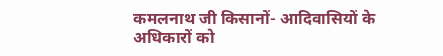कमलनाथ जी किसानों- आदिवासियों के अधिकारों को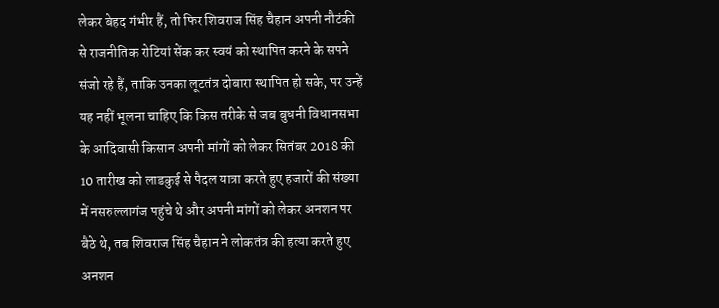लेकर बेहद गंभीर हैं, तो फिर शिवराज सिंह चैहान अपनी नौटंकी से राजनीतिक रोटियां सेंक कर स्वयं को स्थापित करने के सपने संजो रहे हैं, ताकि उनका लूटतंत्र दोबारा स्थापित हो सके, पर उन्हें यह नहीं भूलना चाहिए कि किस तरीके से जब बुधनी विधानसभा के आदिवासी किसान अपनी मांगों को लेकर सितंबर 2018 की 10 तारीख को लाडकुई से पैदल यात्रा करते हुए हजारों की संख्या में नसरुल्लागंज पहुंचे थे और अपनी मांगों को लेकर अनशन पर बैठे थे, तब शिवराज सिंह चैहान ने लोकतंत्र की हत्या करते हुए अनशन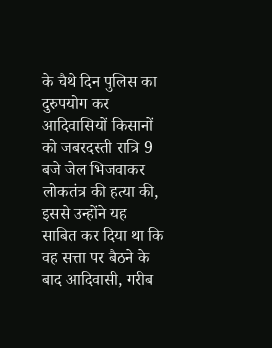के चैथे दिन पुलिस का दुरुपयोग कर आदिवासियों किसानों को जबरदस्ती रात्रि 9 बजे जेल भिजवाकर लोकतंत्र की हत्या की, इससे उन्होंने यह साबित कर दिया था कि वह सत्ता पर बैठने के बाद आदिवासी, गरीब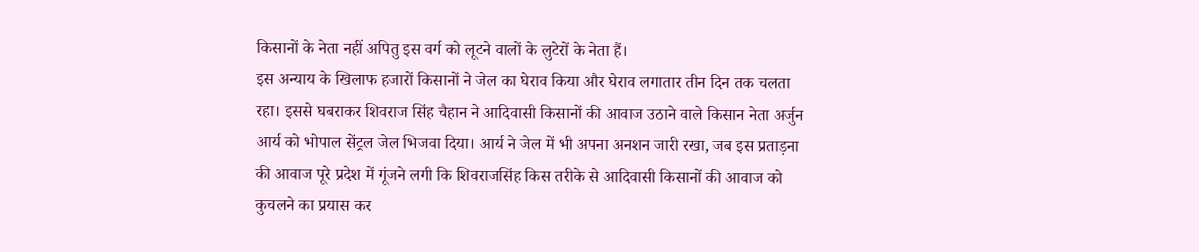किसानों के नेता नहीं अपितु इस वर्ग को लूटने वालों के लुटेरों के नेता हैं।
इस अन्याय के खिलाफ हजारों किसानों ने जेल का घेराव किया और घेराव लगातार तीन दिन तक चलता रहा। इससे घबराकर शिवराज सिंह चैहान ने आदिवासी किसानों की आवाज उठाने वाले किसान नेता अर्जुन आर्य को भोपाल सेंट्रल जेल भिजवा दिया। आर्य ने जेल में भी अपना अनशन जारी रखा, जब इस प्रताड़ना की आवाज पूरे प्रदेश में गूंजने लगी कि शिवराजसिंह किस तरीके से आदिवासी किसानों की आवाज को कुचलने का प्रयास कर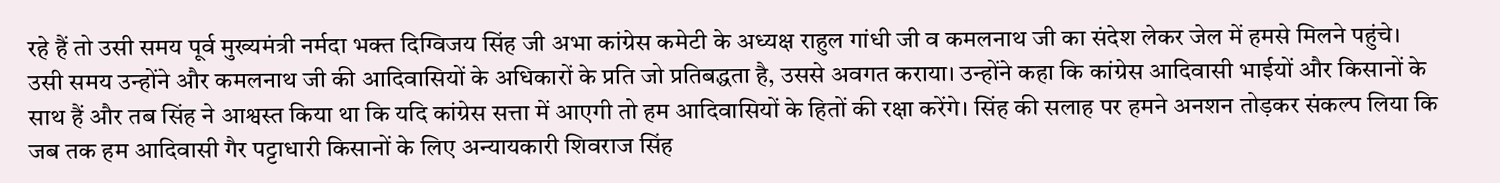रहे हैं तो उसी समय पूर्व मुख्यमंत्री नर्मदा भक्त दिग्विजय सिंह जी अभा कांग्रेस कमेटी के अध्यक्ष राहुल गांधी जी व कमलनाथ जी का संदेश लेकर जेल में हमसे मिलने पहुंचे।
उसी समय उन्होंने और कमलनाथ जी की आदिवासियों के अधिकारों के प्रति जो प्रतिबद्धता है, उससे अवगत कराया। उन्होंने कहा कि कांग्रेस आदिवासी भाईयों और किसानों के साथ हैं और तब सिंह ने आश्वस्त किया था कि यदि कांग्रेस सत्ता में आएगी तो हम आदिवासियों के हितों की रक्षा करेंगे। सिंह की सलाह पर हमने अनशन तोड़कर संकल्प लिया कि जब तक हम आदिवासी गैर पट्टाधारी किसानों के लिए अन्यायकारी शिवराज सिंह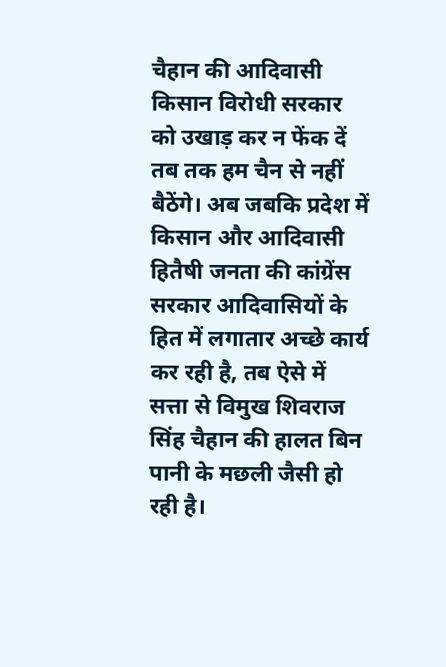चैहान की आदिवासी किसान विरोधी सरकार को उखाड़ कर न फेंक दें तब तक हम चैन से नहीं बैठेंगे। अब जबकि प्रदेश में किसान और आदिवासी हितैषी जनता की कांग्रेंस सरकार आदिवासियों के हित में लगातार अच्छे कार्य कर रही है, तब ऐसे में सत्ता से विमुख शिवराज सिंह चैहान की हालत बिन पानी के मछली जैसी हो रही है।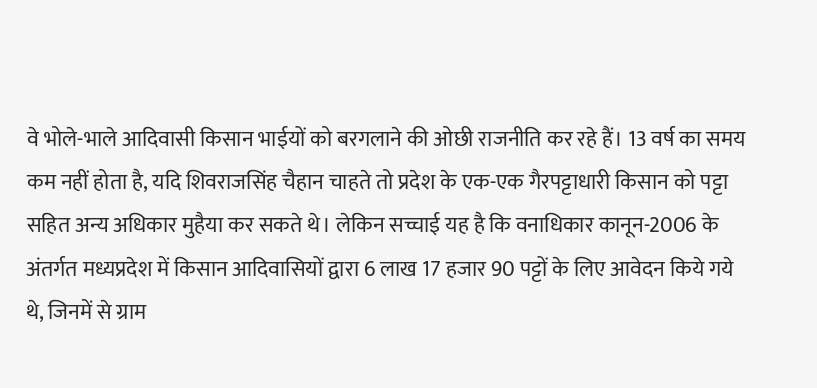वे भोले-भाले आदिवासी किसान भाईयों को बरगलाने की ओछी राजनीति कर रहे हैं। 13 वर्ष का समय कम नहीं होता है, यदि शिवराजसिंह चैहान चाहते तो प्रदेश के एक-एक गैरपट्टाधारी किसान को पट्टा सहित अन्य अधिकार मुहैया कर सकते थे। लेकिन सच्चाई यह है कि वनाधिकार कानून-2006 के अंतर्गत मध्यप्रदेश में किसान आदिवासियों द्वारा 6 लाख 17 हजार 90 पट्टों के लिए आवेदन किये गये थे, जिनमें से ग्राम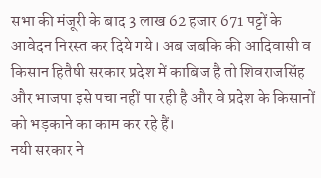सभा की मंजूरी के बाद 3 लाख 62 हजार 671 पट्टों के आवेदन निरस्त कर दिये गये। अब जबकि की आदिवासी व किसान हितैषी सरकार प्रदेश में काबिज है तो शिवराजसिंह और भाजपा इसे पचा नहीं पा रही है और वे प्रदेश के किसानों को भड़काने का काम कर रहे हैं।
नयी सरकार ने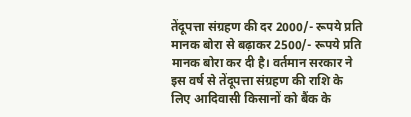तेंदूपत्ता संग्रहण की दर 2000/- रूपये प्रति मानक बोरा से बढ़ाकर 2500/- रूपये प्रति मानक बोरा कर दी है। वर्तमान सरकार ने इस वर्ष से तेंदूपत्ता संग्रहण की राशि के लिए आदिवासी किसानों को बैंक के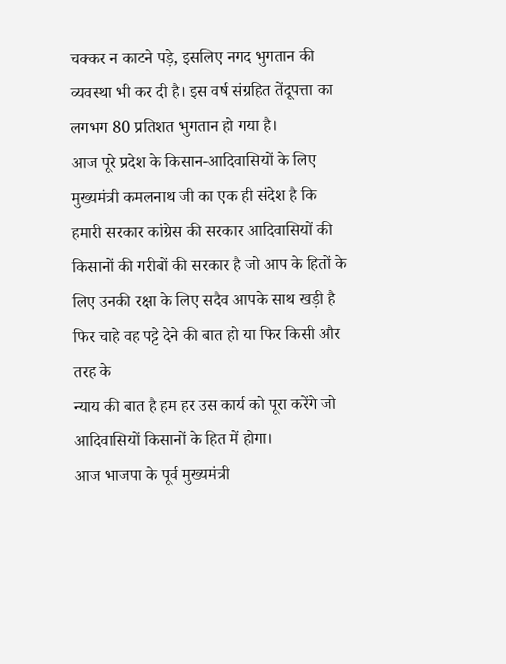चक्कर न काटने पड़े, इसलिए नगद भुगतान की व्यवस्था भी कर दी है। इस वर्ष संग्रहित तेंदूपत्ता का लगभग 80 प्रतिशत भुगतान हो गया है।
आज पूरे प्रदेश के किसान-आदिवासियों के लिए मुख्यमंत्री कमलनाथ जी का एक ही संदेश है कि हमारी सरकार कांग्रेस की सरकार आदिवासियों की किसानों की गरीबों की सरकार है जो आप के हितों के लिए उनकी रक्षा के लिए सदैव आपके साथ खड़ी है फिर चाहे वह पट्टे देने की बात हो या फिर किसी और तरह के
न्याय की बात है हम हर उस कार्य को पूरा करेंगे जो आदिवासियों किसानों के हित में होगा।
आज भाजपा के पूर्व मुख्यमंत्री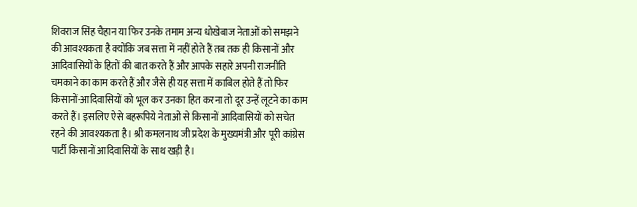शिवराज सिंह चैहान या फिर उनके तमाम अन्य धोखेबाज नेताओं को समझने की आवश्यकता है क्योंकि जब सत्ता में नहीं होते हैं तब तक ही किसानों और आदिवासियों के हितों की बात करते हैं और आपके सहारे अपनी राजनीति चमकाने का काम करते हैं और जैसे ही यह सत्ता में काबिल होते हैं तो फिर किसानों-आदिवासियों को भूल कर उनका हित करना तो दूर उन्हें लूटने का काम करते हैं। इसलिए ऐसे बहरूपिये नेताओं से किसानों आदिवासियों को सचेत रहने की आवश्यकता है। श्री कमलनाथ जी प्रदेश के मुख्यमंत्री और पूरी कांग्रेस पार्टी किसानों आदिवासियों के साथ खड़ी है।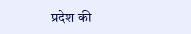प्रदेश की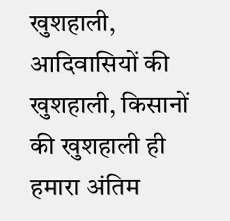खुशहाली, आदिवासियों की खुशहाली, किसानों की खुशहाली ही हमारा अंतिम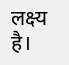लक्ष्य है।